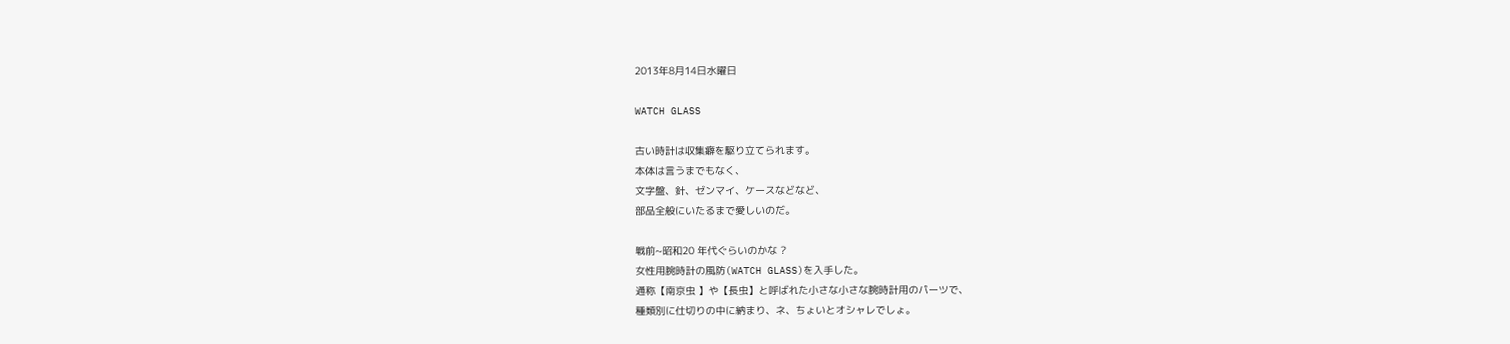2013年8月14日水曜日

WATCH GLASS

古い時計は収集癖を駆り立てられます。
本体は言うまでもなく、
文字盤、針、ゼンマイ、ケースなどなど、
部品全般にいたるまで愛しいのだ。

戦前~昭和20 年代ぐらいのかな ?
女性用腕時計の風防(WATCH GLASS)を入手した。
通称【南京虫 】や【長虫】と呼ばれた小さな小さな腕時計用のパーツで、
種類別に仕切りの中に納まり、ネ、ちょいとオシャレでしょ。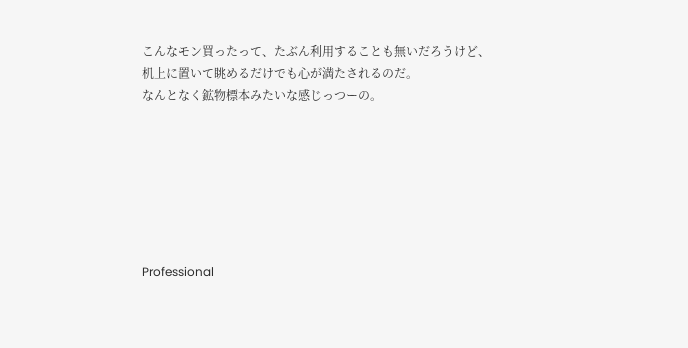こんなモン買ったって、たぶん利用することも無いだろうけど、
机上に置いて眺めるだけでも心が満たされるのだ。
なんとなく鉱物標本みたいな感じっつーの。







Professional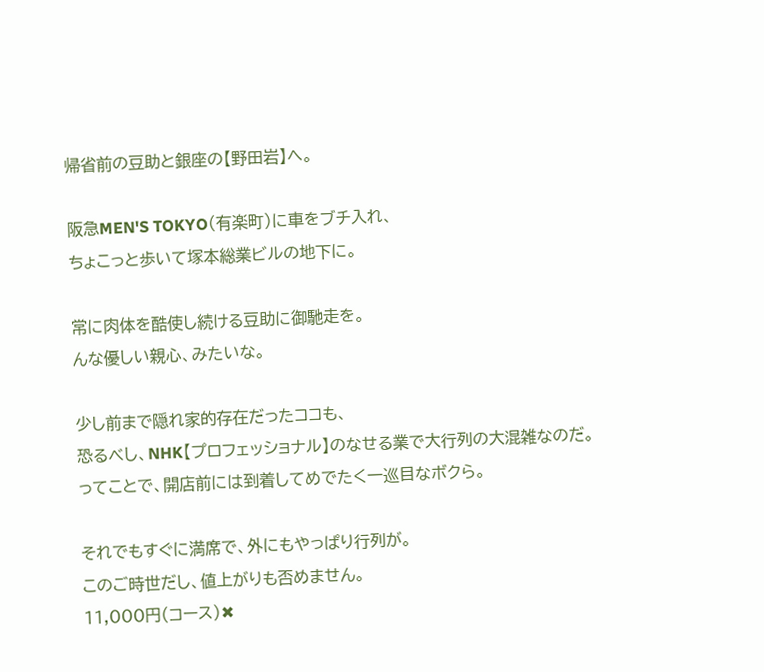帰省前の豆助と銀座の【野田岩】へ。

阪急MEN'S TOKYO(有楽町)に車をブチ入れ、
ちょこっと歩いて塚本総業ビルの地下に。

常に肉体を酷使し続ける豆助に御馳走を。
んな優しい親心、みたいな。

少し前まで隠れ家的存在だったココも、
恐るべし、NHK【プロフェッショナル】のなせる業で大行列の大混雑なのだ。
ってことで、開店前には到着してめでたく一巡目なボクら。

それでもすぐに満席で、外にもやっぱり行列が。
このご時世だし、値上がりも否めません。
11,000円(コース)✖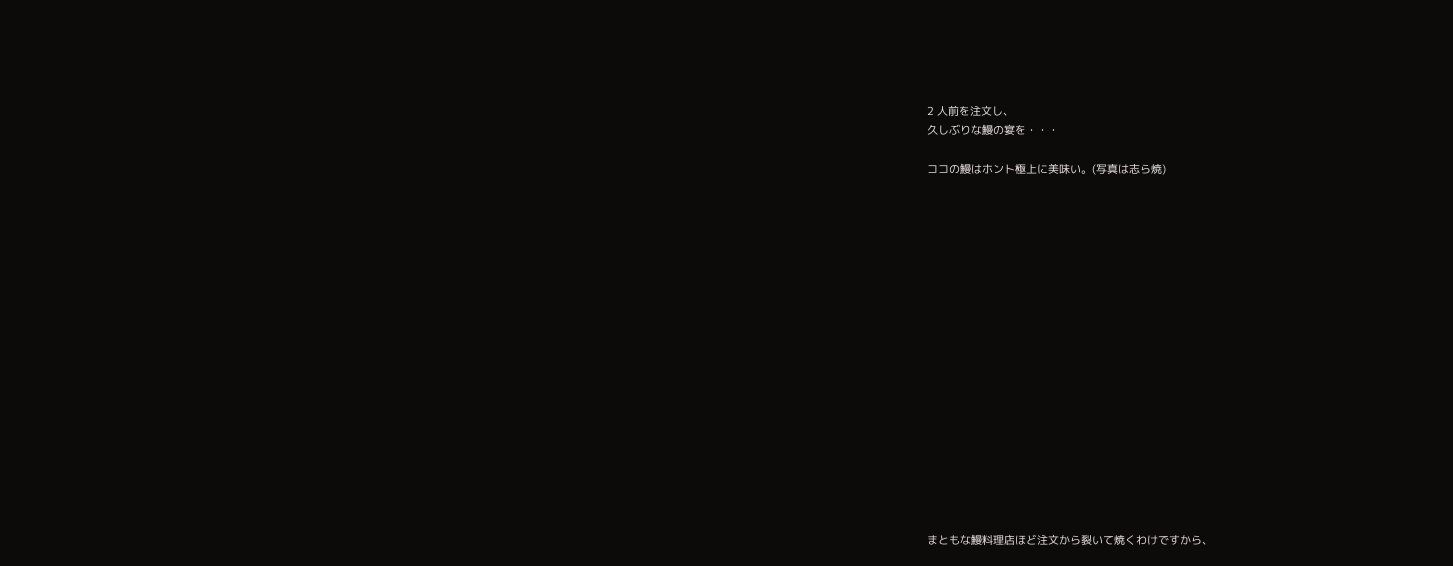2 人前を注文し、
久しぶりな鰻の宴を・・・

ココの鰻はホント極上に美味い。(写真は志ら焼)


















まともな鰻料理店ほど注文から裂いて焼くわけですから、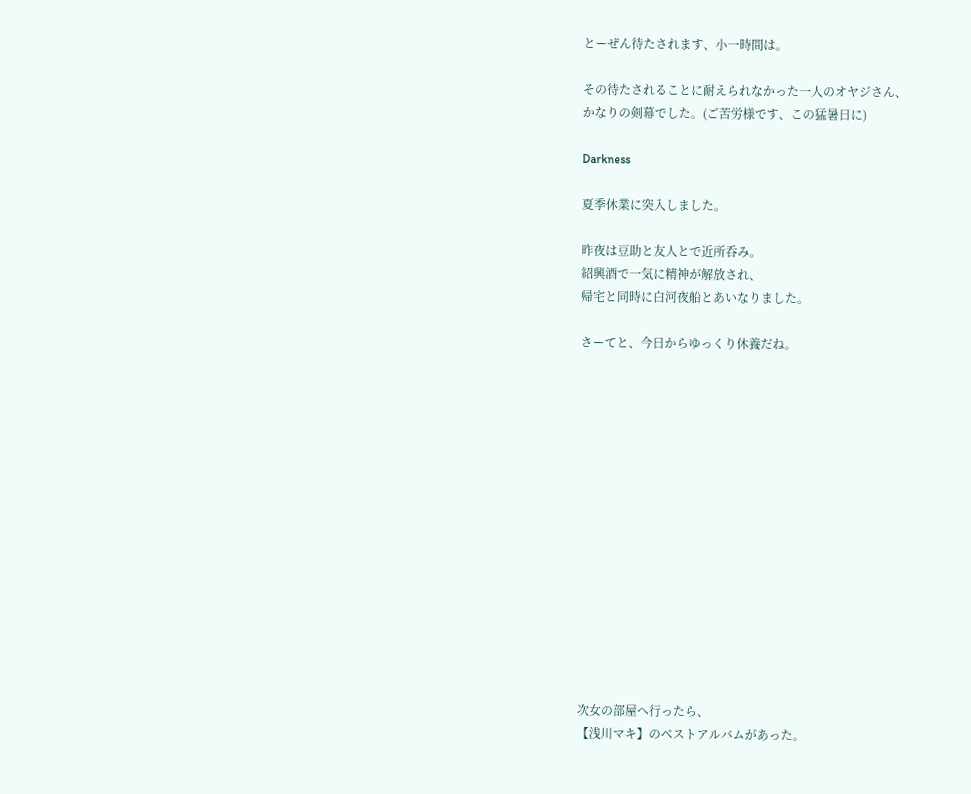とーぜん待たされます、小一時間は。

その待たされることに耐えられなかった一人のオヤジさん、
かなりの剣幕でした。(ご苦労様です、この猛暑日に)

Darkness

夏季休業に突入しました。

昨夜は豆助と友人とで近所呑み。
紹興酒で一気に精神が解放され、
帰宅と同時に白河夜船とあいなりました。

さーてと、今日からゆっくり休養だね。















次女の部屋へ行ったら、
【浅川マキ】のベストアルバムがあった。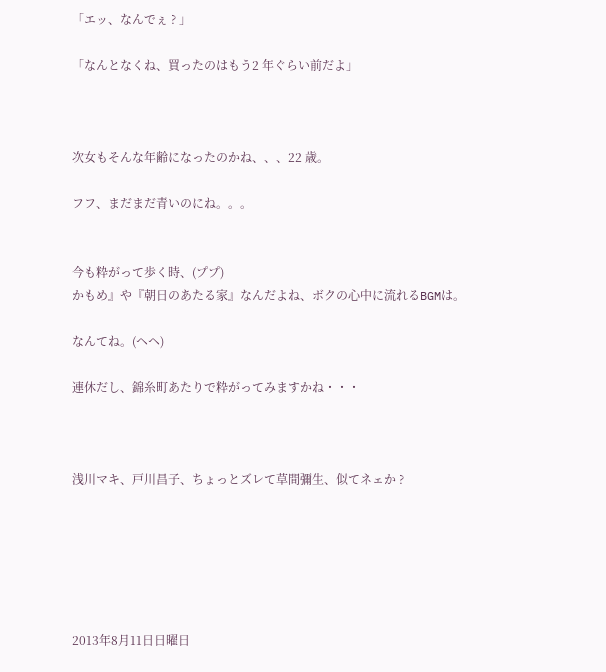「エッ、なんでぇ ? 」

「なんとなくね、買ったのはもう2 年ぐらい前だよ」



次女もそんな年齢になったのかね、、、22 歳。

フフ、まだまだ青いのにね。。。


今も粋がって歩く時、(ププ)
かもめ』や『朝日のあたる家』なんだよね、ボクの心中に流れるBGMは。

なんてね。(ヘヘ)

連休だし、錦糸町あたりで粋がってみますかね・・・



浅川マキ、戸川昌子、ちょっとズレて草間彌生、似てネェか ?






2013年8月11日日曜日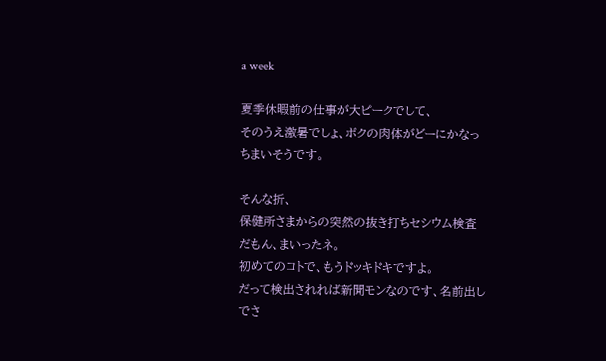a week

夏季休暇前の仕事が大ピークでして、
そのうえ激暑でしょ、ボクの肉体がどーにかなっちまいそうです。

そんな折、
保健所さまからの突然の抜き打ちセシウム検査だもん、まいったネ。
初めてのコトで、もうドッキドキですよ。
だって検出されれば新聞モンなのです、名前出しでさ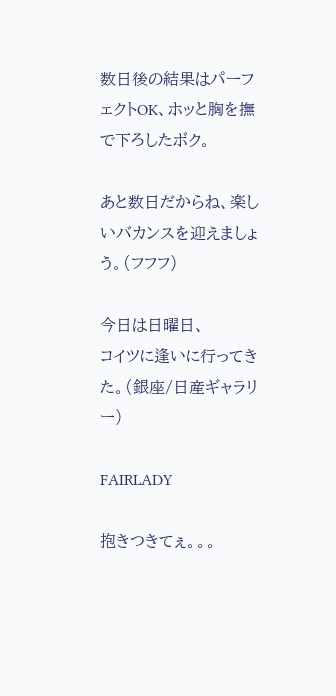数日後の結果はパーフェクトOK、ホッと胸を撫で下ろしたボク。

あと数日だからね、楽しいバカンスを迎えましょう。(フフフ)

今日は日曜日、
コイツに逢いに行ってきた。(銀座/日産ギャラリー)

FAIRLADY

抱きつきてぇ。。。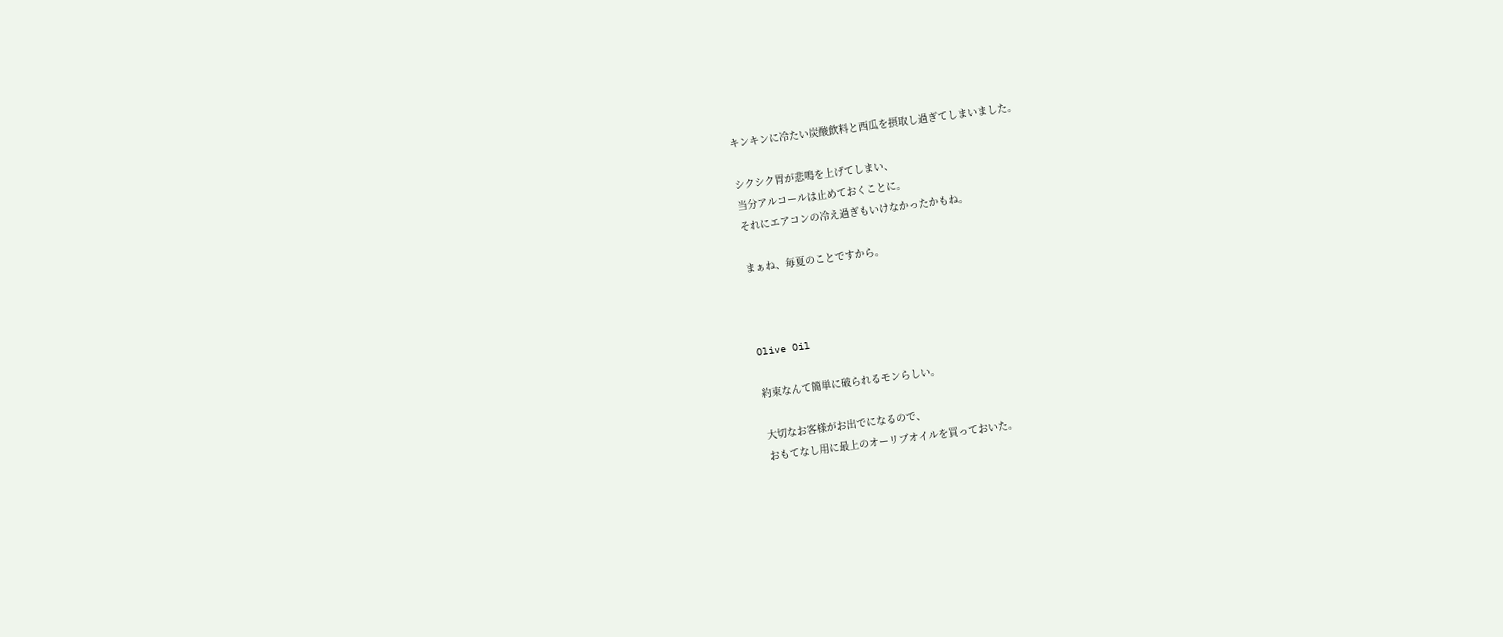キンキンに冷たい炭酸飲料と西瓜を摂取し過ぎてしまいました。

シクシク胃が悲鳴を上げてしまい、
当分アルコールは止めておくことに。
それにエアコンの冷え過ぎもいけなかったかもね。

まぁね、毎夏のことですから。



Olive Oil

約束なんて簡単に破られるモンらしい。

大切なお客様がお出でになるので、
おもてなし用に最上のオーリブオイルを買っておいた。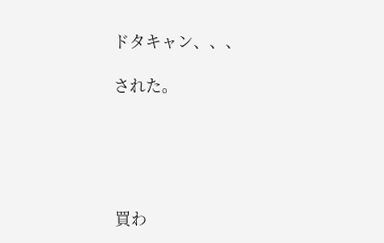ドタキャン、、、

された。





買わ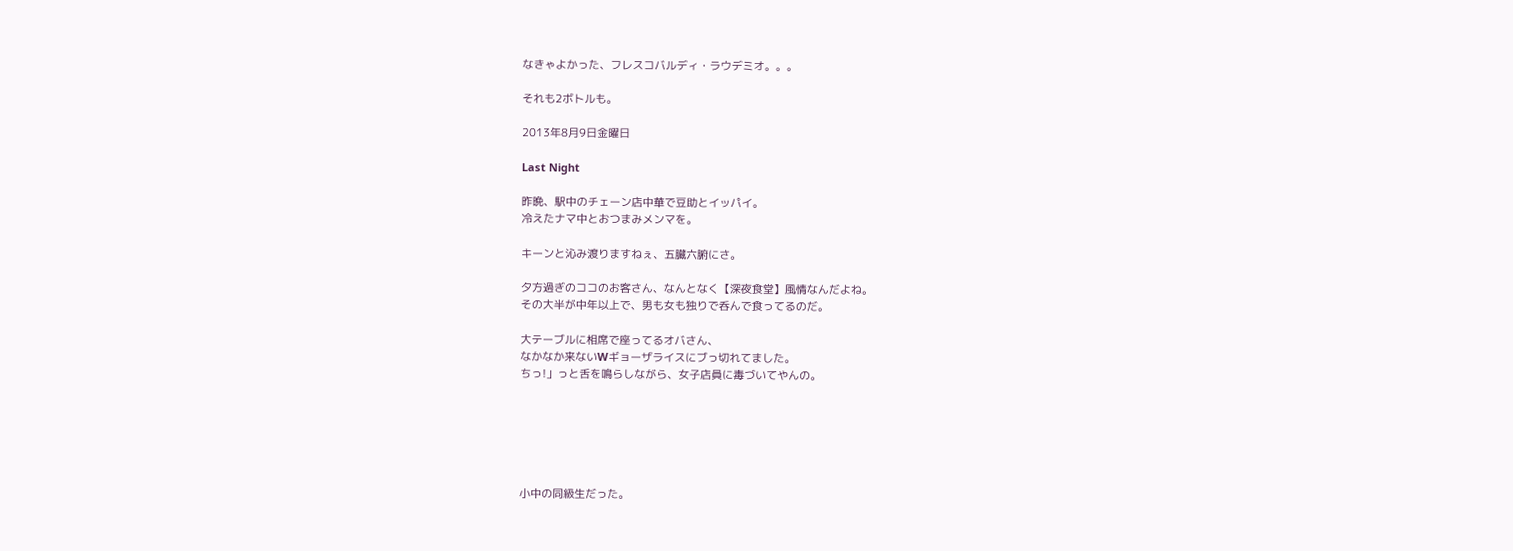なきゃよかった、フレスコバルディ・ラウデミオ。。。

それも2ボトルも。

2013年8月9日金曜日

Last Night

昨晩、駅中のチェーン店中華で豆助とイッパイ。
冷えたナマ中とおつまみメンマを。

キーンと沁み渡りますねぇ、五臓六腑にさ。

夕方過ぎのココのお客さん、なんとなく【深夜食堂】風情なんだよね。
その大半が中年以上で、男も女も独りで呑んで食ってるのだ。

大テーブルに相席で座ってるオバさん、
なかなか来ないWギョーザライスにブっ切れてました。
ちっ!」っと舌を鳴らしながら、女子店員に毒づいてやんの。






小中の同級生だった。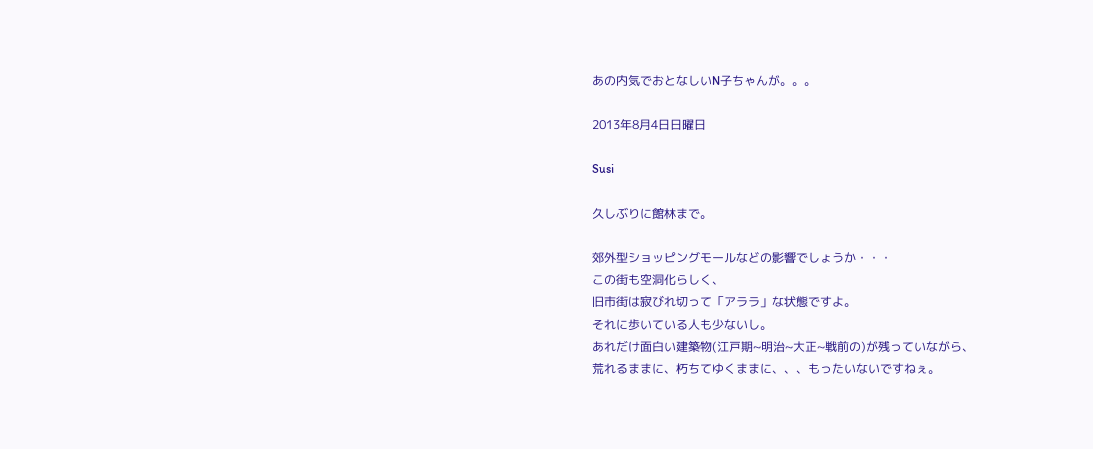あの内気でおとなしいN子ちゃんが。。。

2013年8月4日日曜日

Susi

久しぶりに館林まで。

郊外型ショッピングモールなどの影響でしょうか・・・
この街も空洞化らしく、
旧市街は寂びれ切って「アララ」な状態ですよ。
それに歩いている人も少ないし。
あれだけ面白い建築物(江戸期~明治~大正~戦前の)が残っていながら、
荒れるままに、朽ちてゆくままに、、、もったいないですねぇ。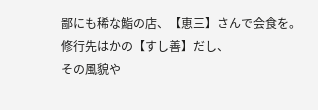鄙にも稀な鮨の店、【恵三】さんで会食を。
修行先はかの【すし善】だし、
その風貌や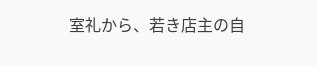室礼から、若き店主の自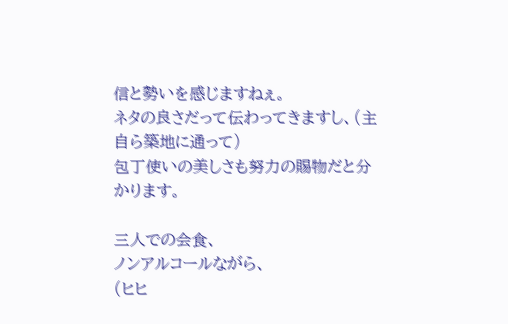信と勢いを感じますねぇ。
ネタの良さだって伝わってきますし、(主自ら築地に通って)
包丁使いの美しさも努力の賜物だと分かります。

三人での会食、
ノンアルコールながら、
(ヒヒ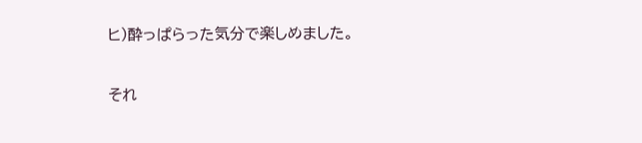ヒ)酔っぱらった気分で楽しめました。

それ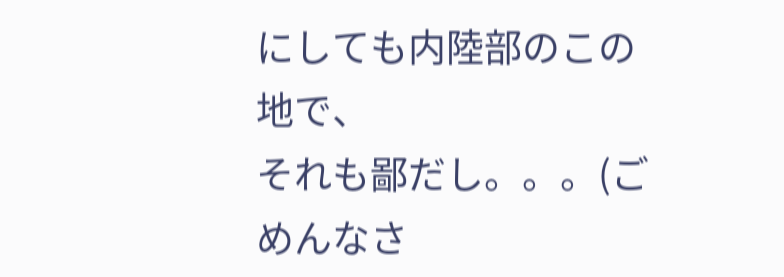にしても内陸部のこの地で、
それも鄙だし。。。(ごめんなさ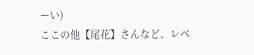ーい)
ここの他【尾花】さんなど、レベ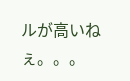ルが高いねぇ。。。